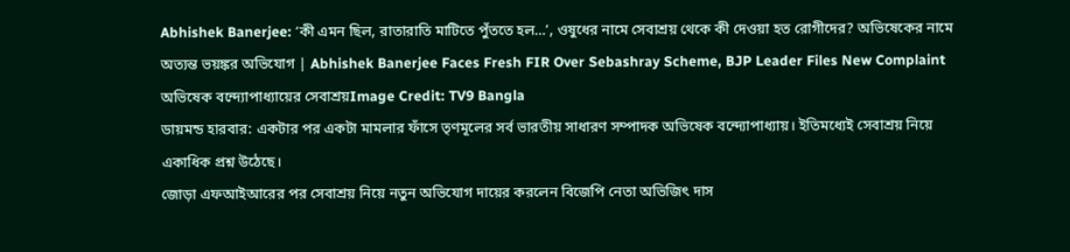Abhishek Banerjee: ‘কী এমন ছিল, রাতারাতি মাটিতে পুঁততে হল…’, ওষুধের নামে সেবাশ্রয় থেকে কী দেওয়া হত রোগীদের? অভিষেকের নামে অত্যন্ত ভয়ঙ্কর অভিযোগ | Abhishek Banerjee Faces Fresh FIR Over Sebashray Scheme, BJP Leader Files New Complaint
অভিষেক বন্দ্যোপাধ্যায়ের সেবাশ্রয়Image Credit: TV9 Bangla
ডায়মন্ড হারবার: একটার পর একটা মামলার ফাঁসে তৃণমূলের সর্ব ভারতীয় সাধারণ সম্পাদক অভিষেক বন্দ্যোপাধ্যায়। ইতিমধ্যেই সেবাশ্রয় নিয়ে একাধিক প্রশ্ন উঠেছে।
জোড়া এফআইআরের পর সেবাশ্রয় নিয়ে নতুন অভিযোগ দায়ের করলেন বিজেপি নেতা অভিজিৎ দাস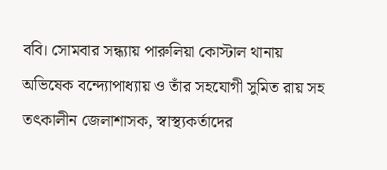ববি। সোমবার সন্ধ্যায় পারুলিয়া কোস্টাল থানায় অভিষেক বন্দ্যোপাধ্যায় ও তাঁর সহযোগী সুমিত রায় সহ তৎকালীন জেলাশাসক, স্বাস্থ্যকর্তাদের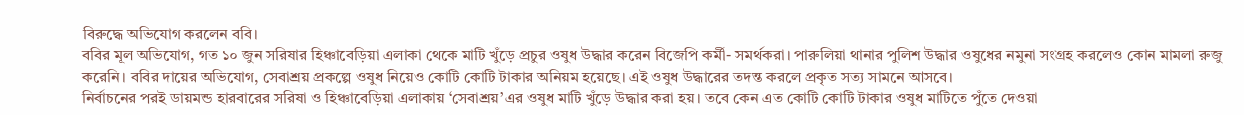বিরুদ্ধে অভিযোগ করলেন ববি।
ববির মূল অভিযোগ, গত ১০ জুন সরিষার হিঞ্চাবেড়িয়া এলাকা থেকে মাটি খুঁড়ে প্রচুর ওষুধ উদ্ধার করেন বিজেপি কর্মী- সমর্থকরা। পারুলিয়া থানার পুলিশ উদ্ধার ওষুধের নমুনা সংগ্রহ করলেও কোন মামলা রুজু করেনি। ববির দায়ের অভিযোগ, সেবাশ্রয় প্রকল্পে ওষুধ নিয়েও কোটি কোটি টাকার অনিয়ম হয়েছে। এই ওষুধ উদ্ধারের তদন্ত করলে প্রকৃত সত্য সামনে আসবে।
নির্বাচনের পরই ডায়মন্ড হারবারের সরিষা ও হিঞ্চাবেড়িয়া এলাকায় ‘সেবাশ্রয়’এর ওষুধ মাটি খুঁড়ে উদ্ধার করা হয়। তবে কেন এত কোটি কোটি টাকার ওষুধ মাটিতে পুঁতে দেওয়া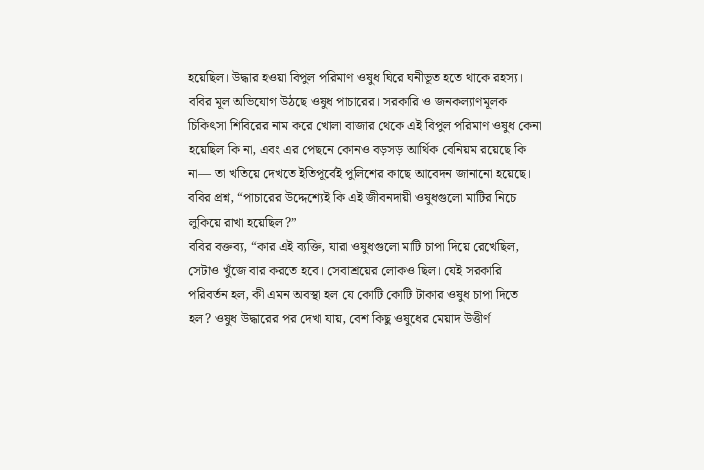হয়েছিল। উদ্ধার হওয়া বিপুল পরিমাণ ওষুধ ঘিরে ঘনীভূত হতে থাকে রহস্য।
ববির মূল অভিযোগ উঠছে ওষুধ পাচারের। সরকারি ও জনকল্যাণমূলক চিকিৎসা শিবিরের নাম করে খোলা বাজার থেকে এই বিপুল পরিমাণ ওষুধ কেনা হয়েছিল কি না, এবং এর পেছনে কোনও বড়সড় আর্থিক বেনিয়ম রয়েছে কি না— তা খতিয়ে দেখতে ইতিপূর্বেই পুলিশের কাছে আবেদন জানানো হয়েছে। ববির প্রশ্ন, “পাচারের উদ্দেশ্যেই কি এই জীবনদায়ী ওষুধগুলো মাটির নিচে লুকিয়ে রাখা হয়েছিল?”
ববির বক্তব্য, “কার এই ব্যক্তি, যারা ওষুধগুলো মাটি চাপা দিয়ে রেখেছিল, সেটাও খুঁজে বার করতে হবে। সেবাশ্রয়ের লোকও ছিল। যেই সরকারি পরিবর্তন হল, কী এমন অবস্থা হল যে কোটি কোটি টাকার ওষুধ চাপা দিতে হল? ওষুধ উদ্ধারের পর দেখা যায়, বেশ কিছু ওষুধের মেয়াদ উত্তীর্ণ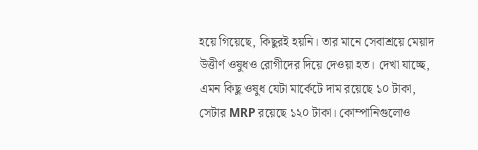হয়ে গিয়েছে, কিছুরই হয়নি। তার মানে সেবাশ্রয়ে মেয়াদ উত্তীর্ণ ওষুধও রোগীদের দিয়ে দেওয়া হত। দেখা যাচ্ছে, এমন কিছু ওষুধ যেটা মার্কেটে দাম রয়েছে ১০ টাকা, সেটার MRP রয়েছে ১২০ টাকা। কোম্পানিগুলোও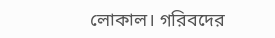লোকাল। গরিবদের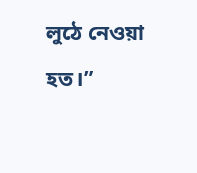লুঠে নেওয়া হত।”